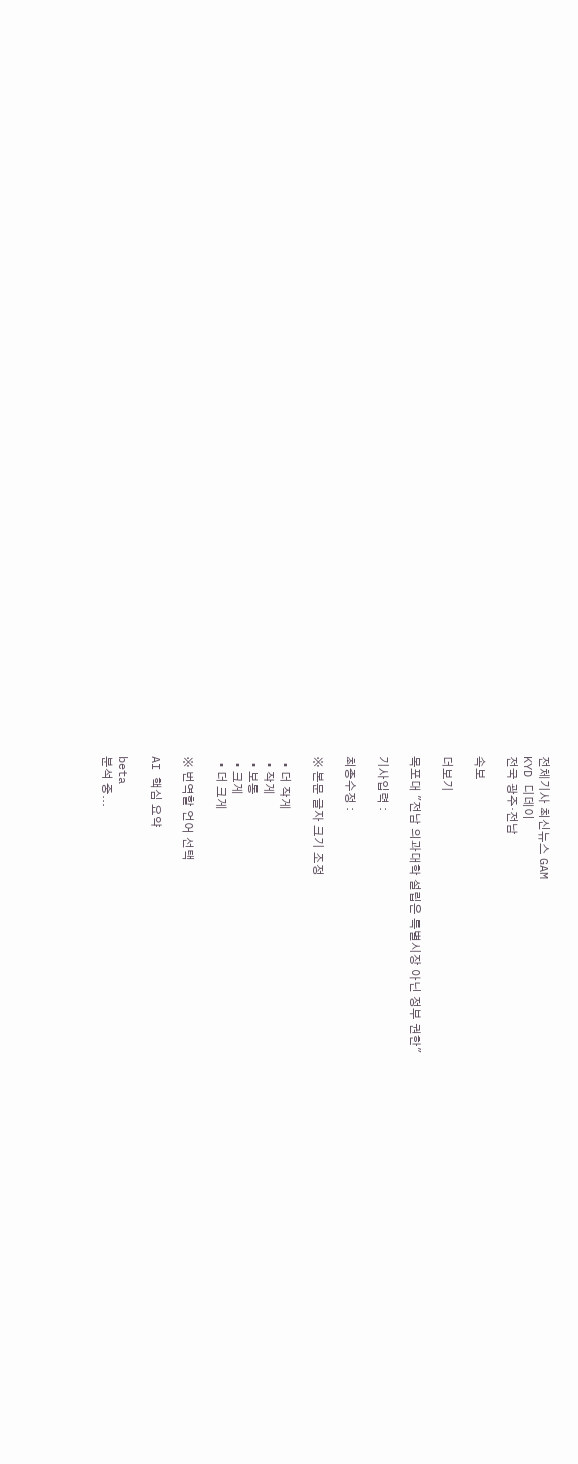전체기사 최신뉴스 GAM
KYD 디데이
전국 광주·전남

속보

더보기

목포대 "전남 의과대학 설립은 특별시장 아닌 정부 권한"

기사입력 :

최종수정 :

※ 본문 글자 크기 조정

  • 더 작게
  • 작게
  • 보통
  • 크게
  • 더 크게

※ 번역할 언어 선택

AI 핵심 요약

beta
분석 중...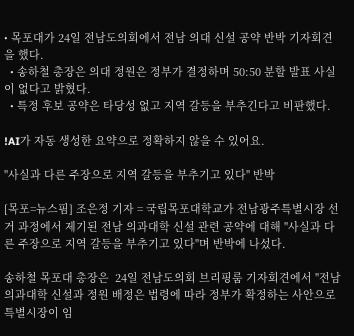• 목포대가 24일 전남도의회에서 전남 의대 신설 공약 반박 기자회견을 했다.
  • 송하철 총장은 의대 정원은 정부가 결정하며 50:50 분할 발표 사실이 없다고 밝혔다.
  • 특정 후보 공약은 타당성 없고 지역 갈등을 부추긴다고 비판했다.

!AI가 자동 생성한 요약으로 정확하지 않을 수 있어요.

"사실과 다른 주장으로 지역 갈등을 부추기고 있다" 반박

[목포=뉴스핌] 조은정 기자 = 국립목포대학교가 전남광주특별시장 선거 과정에서 제기된 전남 의과대학 신설 관련 공약에 대해 "사실과 다른 주장으로 지역 갈등을 부추기고 있다"며 반박에 나섰다.

송하철 목포대 총장은  24일 전남도의회 브리핑룸 기자회견에서 "전남 의과대학 신설과 정원 배정은 법령에 따라 정부가 확정하는 사안으로 특별시장이 임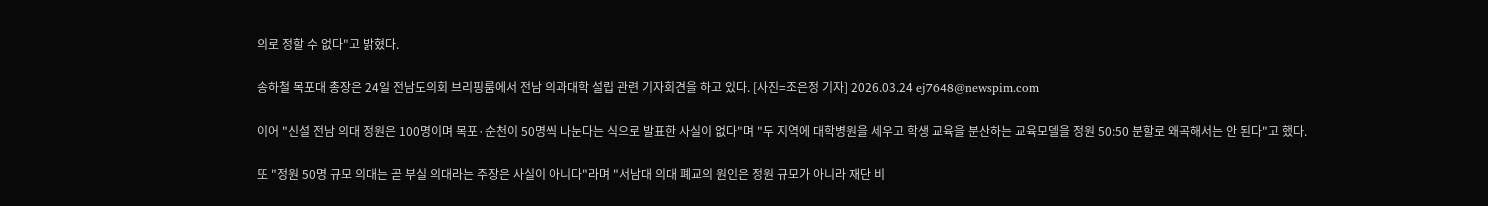의로 정할 수 없다"고 밝혔다.

송하철 목포대 총장은 24일 전남도의회 브리핑룸에서 전남 의과대학 설립 관련 기자회견을 하고 있다. [사진=조은정 기자] 2026.03.24 ej7648@newspim.com

이어 "신설 전남 의대 정원은 100명이며 목포·순천이 50명씩 나눈다는 식으로 발표한 사실이 없다"며 "두 지역에 대학병원을 세우고 학생 교육을 분산하는 교육모델을 정원 50:50 분할로 왜곡해서는 안 된다"고 했다.

또 "정원 50명 규모 의대는 곧 부실 의대라는 주장은 사실이 아니다"라며 "서남대 의대 폐교의 원인은 정원 규모가 아니라 재단 비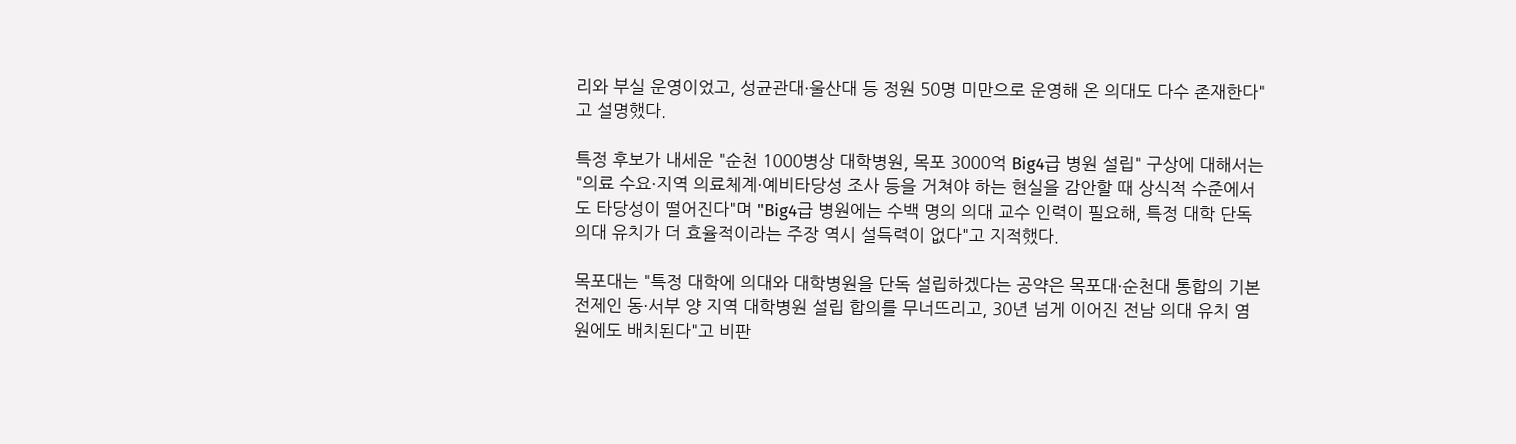리와 부실 운영이었고, 성균관대·울산대 등 정원 50명 미만으로 운영해 온 의대도 다수 존재한다"고 설명했다.

특정 후보가 내세운 "순천 1000병상 대학병원, 목포 3000억 Big4급 병원 설립" 구상에 대해서는 "의료 수요·지역 의료체계·예비타당성 조사 등을 거쳐야 하는 현실을 감안할 때 상식적 수준에서도 타당성이 떨어진다"며 "Big4급 병원에는 수백 명의 의대 교수 인력이 필요해, 특정 대학 단독 의대 유치가 더 효율적이라는 주장 역시 설득력이 없다"고 지적했다.

목포대는 "특정 대학에 의대와 대학병원을 단독 설립하겠다는 공약은 목포대·순천대 통합의 기본 전제인 동·서부 양 지역 대학병원 설립 합의를 무너뜨리고, 30년 넘게 이어진 전남 의대 유치 염원에도 배치된다"고 비판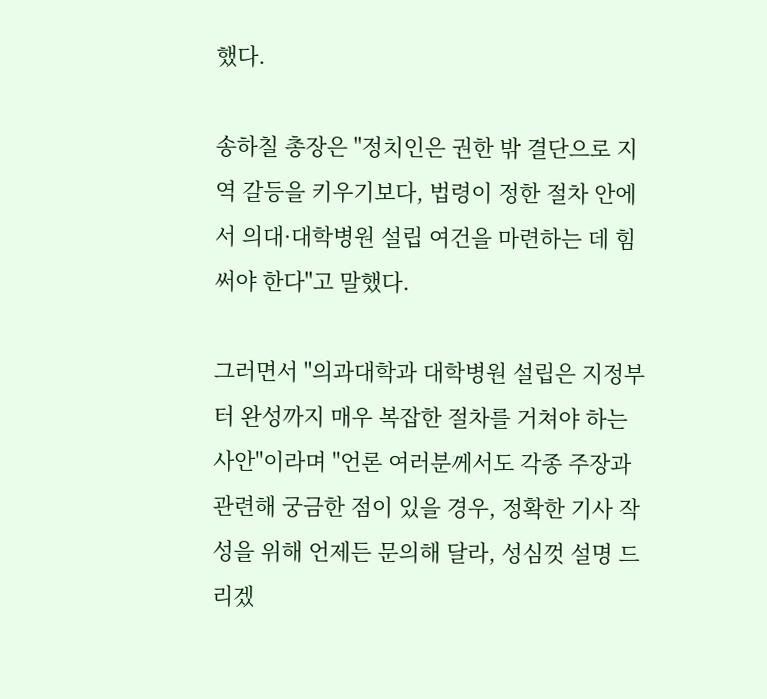했다.

송하칠 총장은 "정치인은 권한 밖 결단으로 지역 갈등을 키우기보다, 법령이 정한 절차 안에서 의대·대학병원 설립 여건을 마련하는 데 힘써야 한다"고 말했다.

그러면서 "의과대학과 대학병원 설립은 지정부터 완성까지 매우 복잡한 절차를 거쳐야 하는 사안"이라며 "언론 여러분께서도 각종 주장과 관련해 궁금한 점이 있을 경우, 정확한 기사 작성을 위해 언제든 문의해 달라, 성심껏 설명 드리겠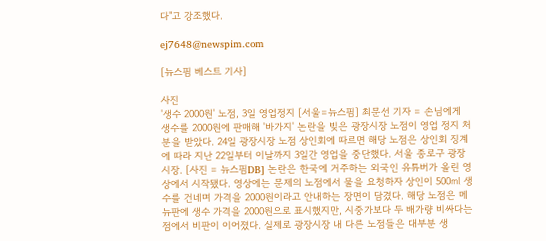다"고 강조했다.

ej7648@newspim.com

[뉴스핌 베스트 기사]

사진
'생수 2000원' 노점, 3일 영업정지 [서울=뉴스핌] 최문선 기자 = 손님에게 생수를 2000원에 판매해 '바가지' 논란을 빚은 광장시장 노점이 영업 정지 처분을 받았다. 24일 광장시장 노점 상인회에 따르면 해당 노점은 상인회 징계에 따라 지난 22일부터 이날까지 3일간 영업을 중단했다. 서울 종로구 광장시장. [사진 = 뉴스핌DB] 논란은 한국에 거주하는 외국인 유튜버가 올린 영상에서 시작됐다. 영상에는 문제의 노점에서 물을 요청하자 상인이 500㎖ 생수를 건네며 가격을 2000원이라고 안내하는 장면이 담겼다. 해당 노점은 메뉴판에 생수 가격을 2000원으로 표시했지만, 시중가보다 두 배가량 비싸다는 점에서 비판이 이어졌다. 실제로 광장시장 내 다른 노점들은 대부분 생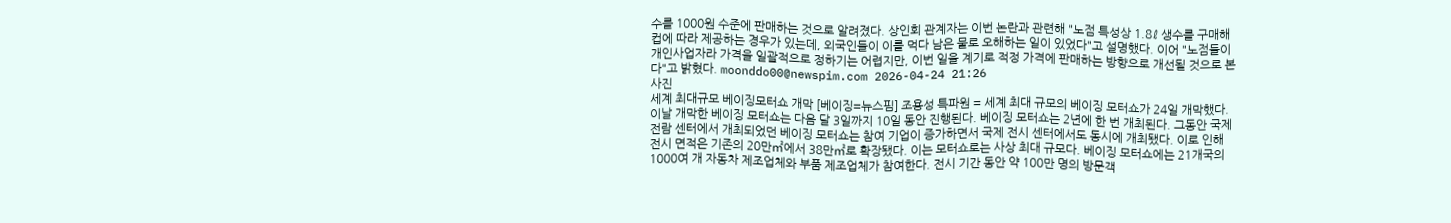수를 1000원 수준에 판매하는 것으로 알려졌다. 상인회 관계자는 이번 논란과 관련해 "노점 특성상 1.8ℓ 생수를 구매해 컵에 따라 제공하는 경우가 있는데, 외국인들이 이를 먹다 남은 물로 오해하는 일이 있었다"고 설명했다. 이어 "노점들이 개인사업자라 가격을 일괄적으로 정하기는 어렵지만, 이번 일을 계기로 적정 가격에 판매하는 방향으로 개선될 것으로 본다"고 밝혔다. moonddo00@newspim.com 2026-04-24 21:26
사진
세계 최대규모 베이징모터쇼 개막 [베이징=뉴스핌] 조용성 특파원 = 세계 최대 규모의 베이징 모터쇼가 24일 개막했다. 이날 개막한 베이징 모터쇼는 다음 달 3일까지 10일 동안 진행된다. 베이징 모터쇼는 2년에 한 번 개최된다. 그동안 국제 전람 센터에서 개최되었던 베이징 모터쇼는 참여 기업이 증가하면서 국제 전시 센터에서도 동시에 개최됐다. 이로 인해 전시 면적은 기존의 20만㎡에서 38만㎡로 확장됐다. 이는 모터쇼로는 사상 최대 규모다. 베이징 모터쇼에는 21개국의 1000여 개 자동차 제조업체와 부품 제조업체가 참여한다. 전시 기간 동안 약 100만 명의 방문객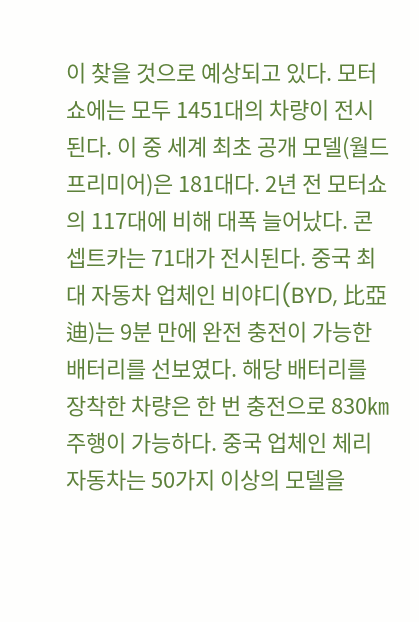이 찾을 것으로 예상되고 있다. 모터쇼에는 모두 1451대의 차량이 전시된다. 이 중 세계 최초 공개 모델(월드 프리미어)은 181대다. 2년 전 모터쇼의 117대에 비해 대폭 늘어났다. 콘셉트카는 71대가 전시된다. 중국 최대 자동차 업체인 비야디(BYD, 比亞迪)는 9분 만에 완전 충전이 가능한 배터리를 선보였다. 해당 배터리를 장착한 차량은 한 번 충전으로 830㎞ 주행이 가능하다. 중국 업체인 체리 자동차는 50가지 이상의 모델을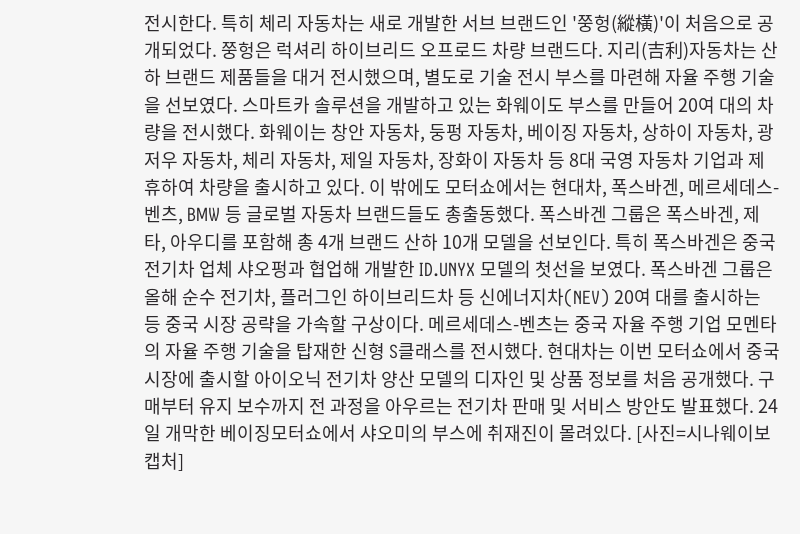전시한다. 특히 체리 자동차는 새로 개발한 서브 브랜드인 '쭝헝(縱橫)'이 처음으로 공개되었다. 쭝헝은 럭셔리 하이브리드 오프로드 차량 브랜드다. 지리(吉利)자동차는 산하 브랜드 제품들을 대거 전시했으며, 별도로 기술 전시 부스를 마련해 자율 주행 기술을 선보였다. 스마트카 솔루션을 개발하고 있는 화웨이도 부스를 만들어 20여 대의 차량을 전시했다. 화웨이는 창안 자동차, 둥펑 자동차, 베이징 자동차, 상하이 자동차, 광저우 자동차, 체리 자동차, 제일 자동차, 장화이 자동차 등 8대 국영 자동차 기업과 제휴하여 차량을 출시하고 있다. 이 밖에도 모터쇼에서는 현대차, 폭스바겐, 메르세데스-벤츠, BMW 등 글로벌 자동차 브랜드들도 총출동했다. 폭스바겐 그룹은 폭스바겐, 제타, 아우디를 포함해 총 4개 브랜드 산하 10개 모델을 선보인다. 특히 폭스바겐은 중국 전기차 업체 샤오펑과 협업해 개발한 ID.UNYX 모델의 첫선을 보였다. 폭스바겐 그룹은 올해 순수 전기차, 플러그인 하이브리드차 등 신에너지차(NEV) 20여 대를 출시하는 등 중국 시장 공략을 가속할 구상이다. 메르세데스-벤츠는 중국 자율 주행 기업 모멘타의 자율 주행 기술을 탑재한 신형 S클래스를 전시했다. 현대차는 이번 모터쇼에서 중국 시장에 출시할 아이오닉 전기차 양산 모델의 디자인 및 상품 정보를 처음 공개했다. 구매부터 유지 보수까지 전 과정을 아우르는 전기차 판매 및 서비스 방안도 발표했다. 24일 개막한 베이징모터쇼에서 샤오미의 부스에 취재진이 몰려있다. [사진=시나웨이보 캡처]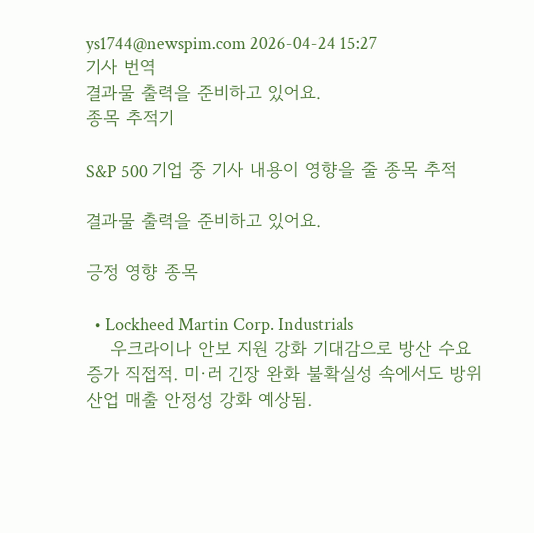ys1744@newspim.com 2026-04-24 15:27
기사 번역
결과물 출력을 준비하고 있어요.
종목 추적기

S&P 500 기업 중 기사 내용이 영향을 줄 종목 추적

결과물 출력을 준비하고 있어요.

긍정 영향 종목

  • Lockheed Martin Corp. Industrials
    우크라이나 안보 지원 강화 기대감으로 방산 수요 증가 직접적. 미·러 긴장 완화 불확실성 속에서도 방위산업 매출 안정성 강화 예상됨.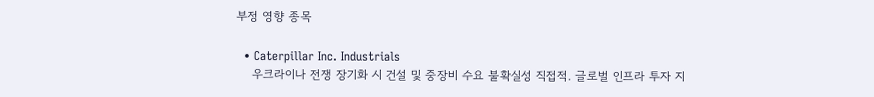부정 영향 종목

  • Caterpillar Inc. Industrials
    우크라이나 전쟁 장기화 시 건설 및 중장비 수요 불확실성 직접적. 글로벌 인프라 투자 지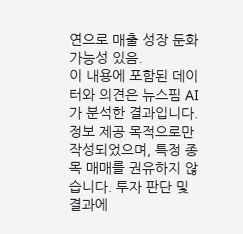연으로 매출 성장 둔화 가능성 있음.
이 내용에 포함된 데이터와 의견은 뉴스핌 AI가 분석한 결과입니다. 정보 제공 목적으로만 작성되었으며, 특정 종목 매매를 권유하지 않습니다. 투자 판단 및 결과에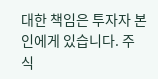대한 책임은 투자자 본인에게 있습니다. 주식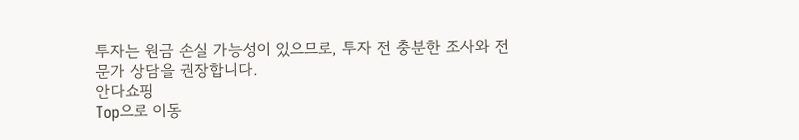투자는 원금 손실 가능성이 있으므로, 투자 전 충분한 조사와 전문가 상담을 권장합니다.
안다쇼핑
Top으로 이동